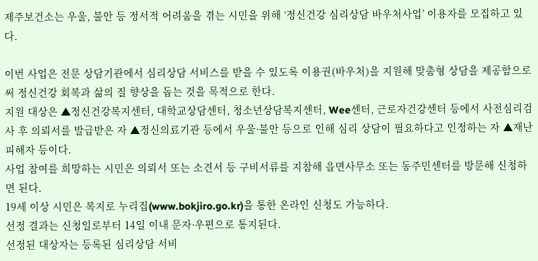제주보건소는 우울, 불안 등 정서적 어려움을 겪는 시민을 위해 ‘정신건강 심리상담 바우처사업’ 이용자를 모집하고 있다.

이번 사업은 전문 상담기관에서 심리상담 서비스를 받을 수 있도록 이용권(바우처)을 지원해 맞춤형 상담을 제공함으로써 정신건강 회복과 삶의 질 향상을 돕는 것을 목적으로 한다.
지원 대상은 ▲정신건강복지센터, 대학교상담센터, 청소년상담복지센터, Wee센터, 근로자건강센터 등에서 사전심리검사 후 의뢰서를 발급받은 자 ▲정신의료기관 등에서 우울·불안 등으로 인해 심리 상담이 필요하다고 인정하는 자 ▲재난피해자 등이다.
사업 참여를 희망하는 시민은 의뢰서 또는 소견서 등 구비서류를 지참해 읍면사무소 또는 동주민센터를 방문해 신청하면 된다.
19세 이상 시민은 복지로 누리집(www.bokjiro.go.kr)을 통한 온라인 신청도 가능하다.
선정 결과는 신청일로부터 14일 이내 문자·우편으로 통지된다.
선정된 대상자는 등록된 심리상담 서비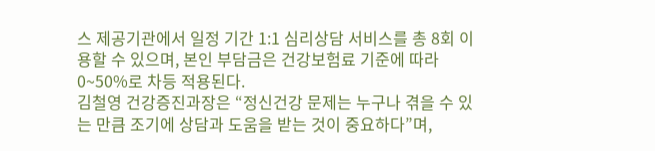스 제공기관에서 일정 기간 1:1 심리상담 서비스를 총 8회 이용할 수 있으며, 본인 부담금은 건강보험료 기준에 따라 0~50%로 차등 적용된다.
김철영 건강증진과장은 “정신건강 문제는 누구나 겪을 수 있는 만큼 조기에 상담과 도움을 받는 것이 중요하다”며,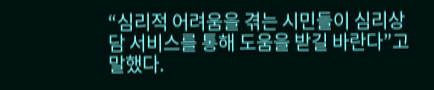“심리적 어려움을 겪는 시민들이 심리상담 서비스를 통해 도움을 받길 바란다”고 말했다.